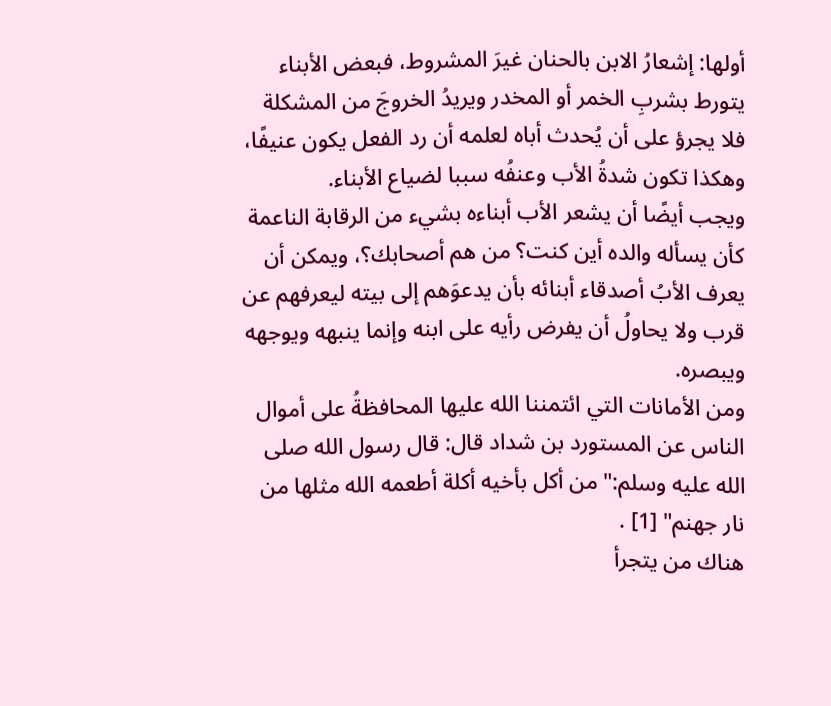أولها: إشعارُ الابن بالحنان غيرَ المشروط، فبعض الأبناء يتورط بشربِ الخمر أو المخدر ويريدُ الخروجَ من المشكلة فلا يجرؤ على أن يُحدث أباه لعلمه أن رد الفعل يكون عنيفًا، وهكذا تكون شدةُ الأب وعنفُه سببا لضياع الأبناء.
ويجب أيضًا أن يشعر الأب أبناءه بشيء من الرقابة الناعمة كأن يسأله والده أين كنت؟ من هم أصحابك؟، ويمكن أن يعرف الأبُ أصدقاء أبنائه بأن يدعوَهم إلى بيته ليعرفهم عن قرب ولا يحاولُ أن يفرض رأيه على ابنه وإنما ينبهه ويوجهه ويبصره.
ومن الأمانات التي ائتمننا الله عليها المحافظةُ على أموال الناس عن المستورد بن شداد قال: قال رسول الله صلى الله عليه وسلم:"من أكل بأخيه أكلة أطعمه الله مثلها من نار جهنم" [1] .
هناك من يتجرأ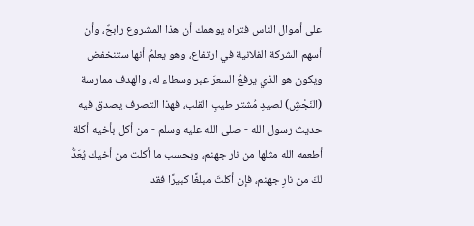على أموال الناس فتراه يوهمك أن هذا المشروع رابحٌ، وأن أسهم الشركة الفلانية في ارتفاع، وهو يعلمُ أنها ستنخفض ويكون هو الذي يرفعُ السعرَ عبر وسطاء له، والهدف ممارسة (النَجْشِ) لصيدِ مُشتر طيبِ القلب، فهذا التصرف يصدق فيه حديث رسول الله - صلى الله عليه وسلم - من أكل بأخيه أكلة أطعمه الله مثلها من نار جهنم، وبحسب ما أكلت من أخيك يُعَدُّ لكَ من نارِ جهنم، فإن أكلتَ مبلغًا كبيرًا فقد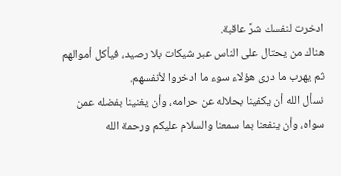ادخرت لنفسك شرَّ عاقبة.
هناك من يحتال على الناس عبر شيكات بلا رصيد، فيأكل أموالهم ثم يهرب ما درى هؤلاء سوء ما ادخروا لأنفسهم.
نسأل الله أن يكفينا بحلاله عن حرامه، وأن يغنينا بفضله عمن سواه، وأن ينفعنا بما سمعنا والسلام عليكم ورحمة الله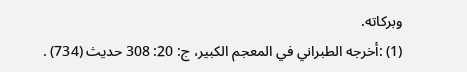وبركاته.
(1) :أخرجه الطبراني في المعجم الكبير، ج: 20: 308 حديث (734) .